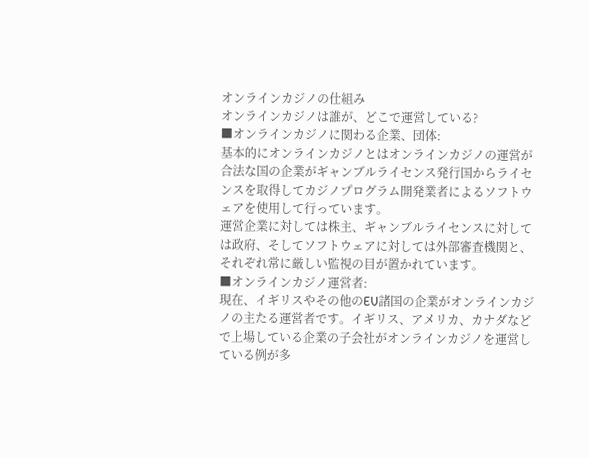オンラインカジノの仕組み
オンラインカジノは誰が、どこで運営している?
■オンラインカジノに関わる企業、団体:
基本的にオンラインカジノとはオンラインカジノの運営が合法な国の企業がギャンブルライセンス発行国からライセンスを取得してカジノプログラム開発業者によるソフトウェアを使用して行っています。
運営企業に対しては株主、ギャンブルライセンスに対しては政府、そしてソフトウェアに対しては外部審査機関と、それぞれ常に厳しい監視の目が置かれています。
■オンラインカジノ運営者:
現在、イギリスやその他のEU諸国の企業がオンラインカジノの主たる運営者です。イギリス、アメリカ、カナダなどで上場している企業の子会社がオンラインカジノを運営している例が多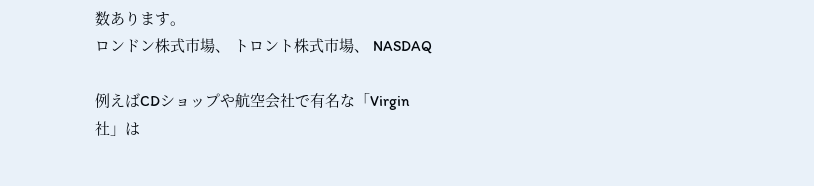数あります。
ロンドン株式市場、 トロント株式市場、 NASDAQ

例えばCDショップや航空会社で有名な「Virgin社」は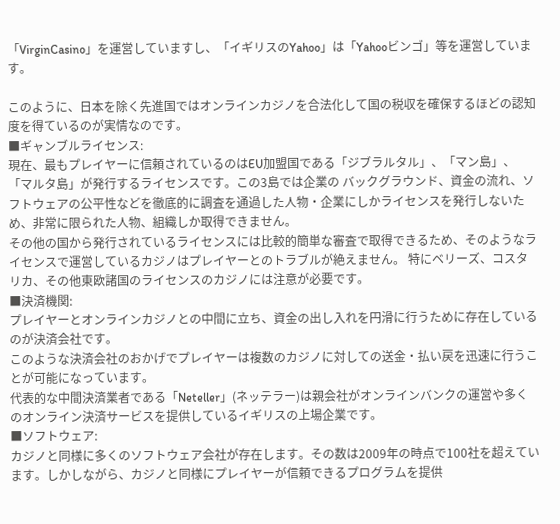「VirginCasino」を運営していますし、「イギリスのYahoo」は「Yahooビンゴ」等を運営しています。

このように、日本を除く先進国ではオンラインカジノを合法化して国の税収を確保するほどの認知度を得ているのが実情なのです。
■ギャンブルライセンス:
現在、最もプレイヤーに信頼されているのはEU加盟国である「ジブラルタル」、「マン島」、「マルタ島」が発行するライセンスです。この3島では企業の バックグラウンド、資金の流れ、ソフトウェアの公平性などを徹底的に調査を通過した人物・企業にしかライセンスを発行しないため、非常に限られた人物、組織しか取得できません。
その他の国から発行されているライセンスには比較的簡単な審査で取得できるため、そのようなライセンスで運営しているカジノはプレイヤーとのトラブルが絶えません。 特にベリーズ、コスタリカ、その他東欧諸国のライセンスのカジノには注意が必要です。
■決済機関:
プレイヤーとオンラインカジノとの中間に立ち、資金の出し入れを円滑に行うために存在しているのが決済会社です。
このような決済会社のおかげでプレイヤーは複数のカジノに対しての送金・払い戻を迅速に行うことが可能になっています。
代表的な中間決済業者である「Neteller」(ネッテラー)は親会社がオンラインバンクの運営や多くのオンライン決済サービスを提供しているイギリスの上場企業です。
■ソフトウェア:
カジノと同様に多くのソフトウェア会社が存在します。その数は2009年の時点で100社を超えています。しかしながら、カジノと同様にプレイヤーが信頼できるプログラムを提供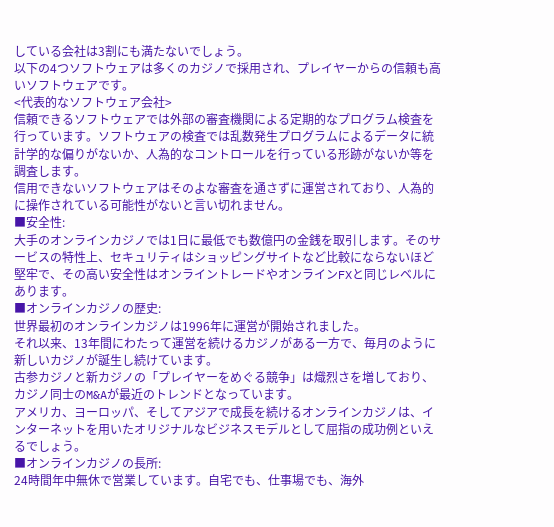している会社は3割にも満たないでしょう。
以下の4つソフトウェアは多くのカジノで採用され、プレイヤーからの信頼も高いソフトウェアです。
<代表的なソフトウェア会社>
信頼できるソフトウェアでは外部の審査機関による定期的なプログラム検査を行っています。ソフトウェアの検査では乱数発生プログラムによるデータに統計学的な偏りがないか、人為的なコントロールを行っている形跡がないか等を調査します。
信用できないソフトウェアはそのよな審査を通さずに運営されており、人為的に操作されている可能性がないと言い切れません。
■安全性:
大手のオンラインカジノでは1日に最低でも数億円の金銭を取引します。そのサービスの特性上、セキュリティはショッピングサイトなど比較にならないほど堅牢で、その高い安全性はオンライントレードやオンラインFXと同じレベルにあります。
■オンラインカジノの歴史:
世界最初のオンラインカジノは1996年に運営が開始されました。
それ以来、13年間にわたって運営を続けるカジノがある一方で、毎月のように新しいカジノが誕生し続けています。
古参カジノと新カジノの「プレイヤーをめぐる競争」は熾烈さを増しており、カジノ同士のM&Aが最近のトレンドとなっています。
アメリカ、ヨーロッパ、そしてアジアで成長を続けるオンラインカジノは、インターネットを用いたオリジナルなビジネスモデルとして屈指の成功例といえるでしょう。
■オンラインカジノの長所:
24時間年中無休で営業しています。自宅でも、仕事場でも、海外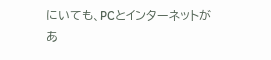にいても、PCとインターネットがあ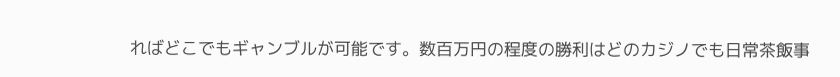ればどこでもギャンブルが可能です。数百万円の程度の勝利はどのカジノでも日常茶飯事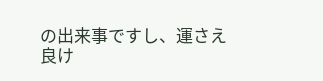の出来事ですし、運さえ良け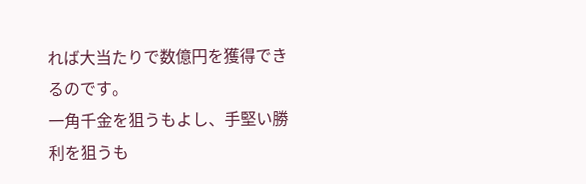れば大当たりで数億円を獲得できるのです。
一角千金を狙うもよし、手堅い勝利を狙うも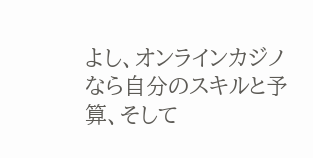よし、オンラインカジノなら自分のスキルと予算、そして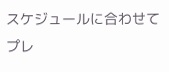スケジュールに合わせてプレ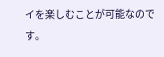イを楽しむことが可能なのです。